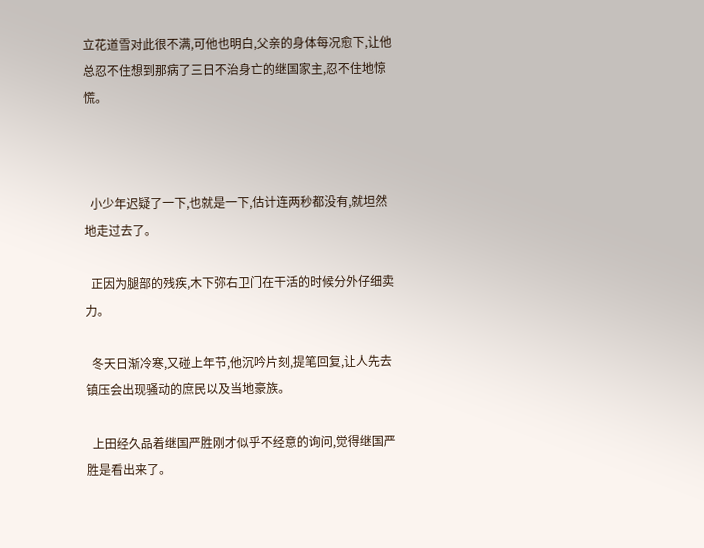立花道雪对此很不满,可他也明白,父亲的身体每况愈下,让他总忍不住想到那病了三日不治身亡的继国家主,忍不住地惊慌。



  小少年迟疑了一下,也就是一下,估计连两秒都没有,就坦然地走过去了。

  正因为腿部的残疾,木下弥右卫门在干活的时候分外仔细卖力。

  冬天日渐冷寒,又碰上年节,他沉吟片刻,提笔回复,让人先去镇压会出现骚动的庶民以及当地豪族。

  上田经久品着继国严胜刚才似乎不经意的询问,觉得继国严胜是看出来了。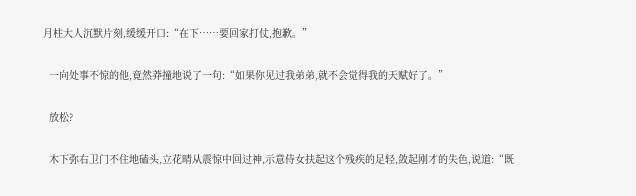月柱大人沉默片刻,缓缓开口:“在下……要回家打仗,抱歉。”

  一向处事不惊的他,竟然莽撞地说了一句:“如果你见过我弟弟,就不会觉得我的天赋好了。”

  放松?

  木下弥右卫门不住地磕头,立花晴从震惊中回过神,示意侍女扶起这个残疾的足轻,敛起刚才的失色,说道:“既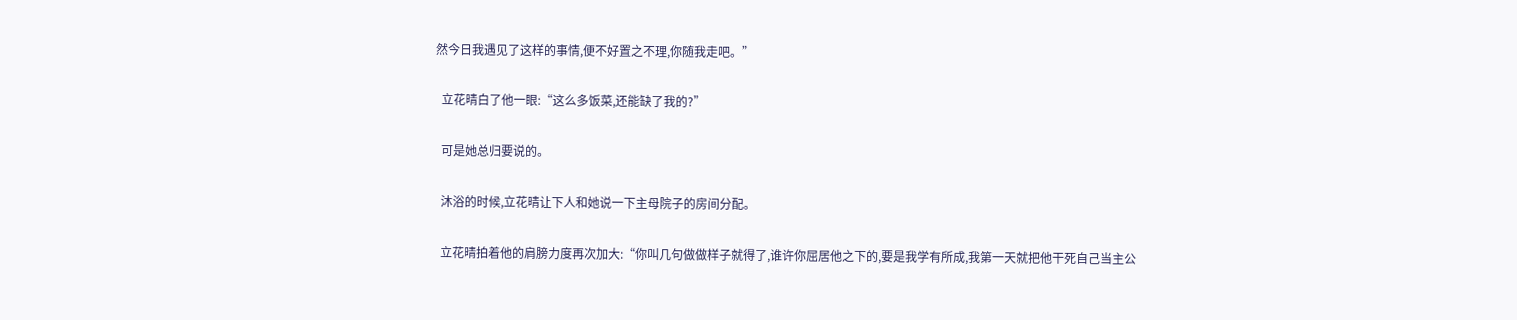然今日我遇见了这样的事情,便不好置之不理,你随我走吧。”

  立花晴白了他一眼:“这么多饭菜,还能缺了我的?”

  可是她总归要说的。

  沐浴的时候,立花晴让下人和她说一下主母院子的房间分配。

  立花晴拍着他的肩膀力度再次加大:“你叫几句做做样子就得了,谁许你屈居他之下的,要是我学有所成,我第一天就把他干死自己当主公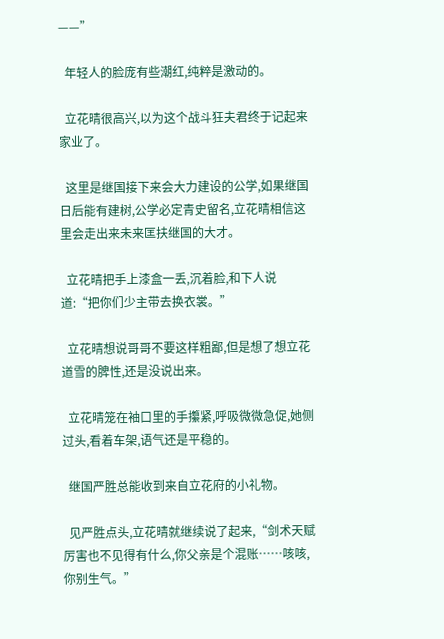——”

  年轻人的脸庞有些潮红,纯粹是激动的。

  立花晴很高兴,以为这个战斗狂夫君终于记起来家业了。

  这里是继国接下来会大力建设的公学,如果继国日后能有建树,公学必定青史留名,立花晴相信这里会走出来未来匡扶继国的大才。

  立花晴把手上漆盒一丢,沉着脸,和下人说道:“把你们少主带去换衣裳。”

  立花晴想说哥哥不要这样粗鄙,但是想了想立花道雪的脾性,还是没说出来。

  立花晴笼在袖口里的手攥紧,呼吸微微急促,她侧过头,看着车架,语气还是平稳的。

  继国严胜总能收到来自立花府的小礼物。

  见严胜点头,立花晴就继续说了起来,“剑术天赋厉害也不见得有什么,你父亲是个混账……咳咳,你别生气。”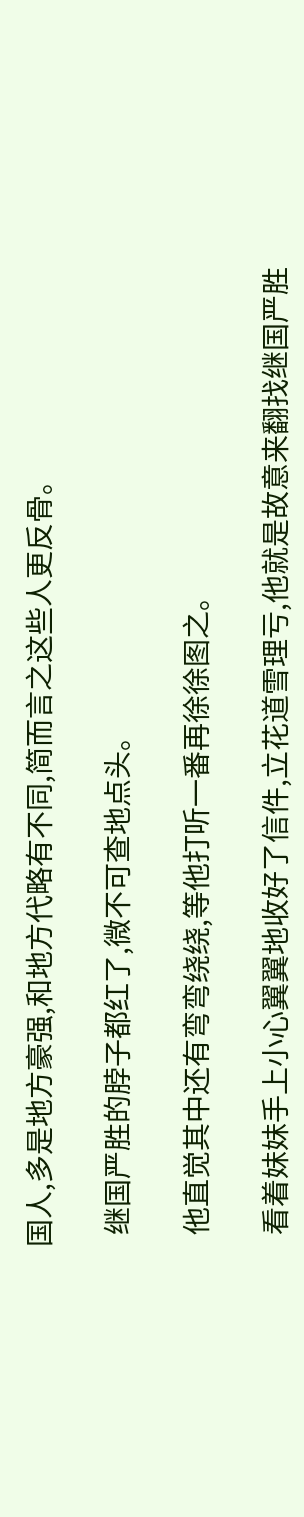国人,多是地方豪强,和地方代略有不同,简而言之这些人更反骨。

  继国严胜的脖子都红了,微不可查地点头。

  他直觉其中还有弯弯绕绕,等他打听一番再徐徐图之。

  看着妹妹手上小心翼翼地收好了信件,立花道雪理亏,他就是故意来翻找继国严胜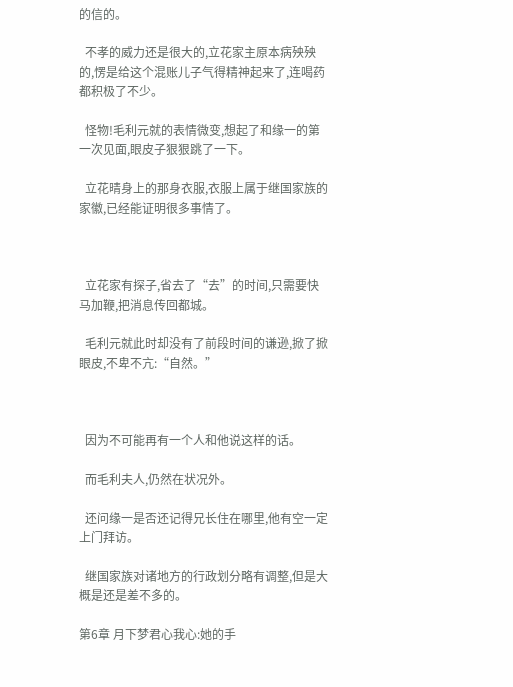的信的。

  不孝的威力还是很大的,立花家主原本病殃殃的,愣是给这个混账儿子气得精神起来了,连喝药都积极了不少。

  怪物!毛利元就的表情微变,想起了和缘一的第一次见面,眼皮子狠狠跳了一下。

  立花晴身上的那身衣服,衣服上属于继国家族的家徽,已经能证明很多事情了。



  立花家有探子,省去了“去”的时间,只需要快马加鞭,把消息传回都城。

  毛利元就此时却没有了前段时间的谦逊,掀了掀眼皮,不卑不亢:“自然。”



  因为不可能再有一个人和他说这样的话。

  而毛利夫人,仍然在状况外。

  还问缘一是否还记得兄长住在哪里,他有空一定上门拜访。

  继国家族对诸地方的行政划分略有调整,但是大概是还是差不多的。

第6章 月下梦君心我心:她的手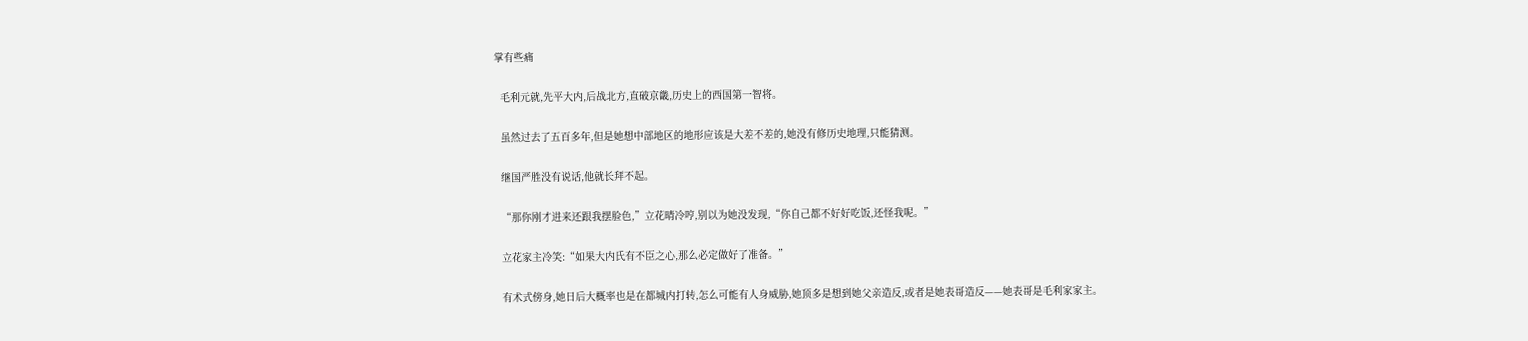掌有些痛

  毛利元就,先平大内,后战北方,直破京畿,历史上的西国第一智将。

  虽然过去了五百多年,但是她想中部地区的地形应该是大差不差的,她没有修历史地理,只能猜测。

  继国严胜没有说话,他就长拜不起。

  “那你刚才进来还跟我摆脸色,”立花晴冷哼,别以为她没发现,“你自己都不好好吃饭,还怪我呢。”

  立花家主冷笑:“如果大内氏有不臣之心,那么必定做好了准备。”

  有术式傍身,她日后大概率也是在都城内打转,怎么可能有人身威胁,她顶多是想到她父亲造反,或者是她表哥造反——她表哥是毛利家家主。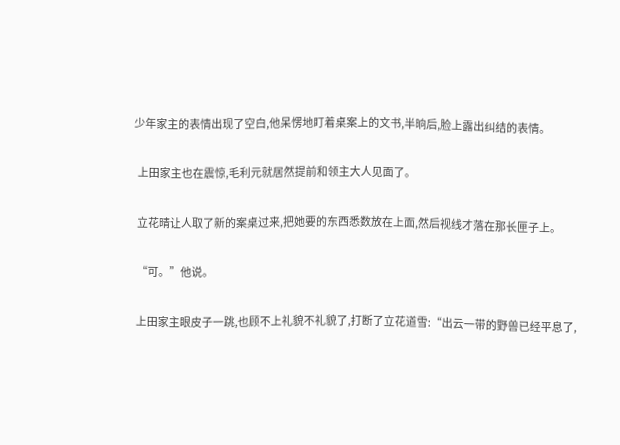少年家主的表情出现了空白,他呆愣地盯着桌案上的文书,半晌后,脸上露出纠结的表情。

  上田家主也在震惊,毛利元就居然提前和领主大人见面了。

  立花晴让人取了新的案桌过来,把她要的东西悉数放在上面,然后视线才落在那长匣子上。

  “可。”他说。

  上田家主眼皮子一跳,也顾不上礼貌不礼貌了,打断了立花道雪:“出云一带的野兽已经平息了,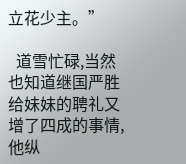立花少主。”

  道雪忙碌,当然也知道继国严胜给妹妹的聘礼又增了四成的事情,他纵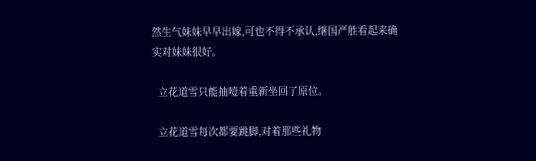然生气妹妹早早出嫁,可也不得不承认,继国严胜看起来确实对妹妹很好。

  立花道雪只能抽噎着重新坐回了原位。

  立花道雪每次都要跳脚,对着那些礼物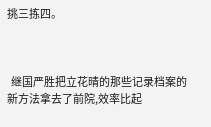挑三拣四。



  继国严胜把立花晴的那些记录档案的新方法拿去了前院,效率比起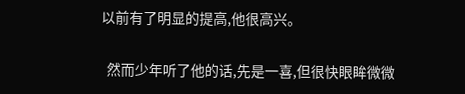以前有了明显的提高,他很高兴。

  然而少年听了他的话,先是一喜,但很快眼眸微微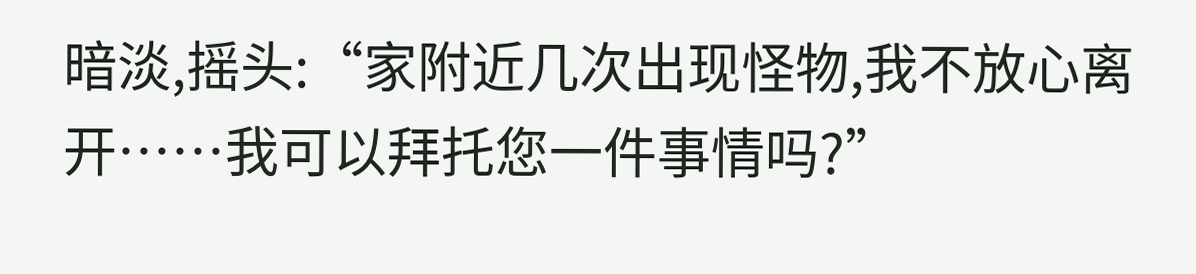暗淡,摇头:“家附近几次出现怪物,我不放心离开……我可以拜托您一件事情吗?”